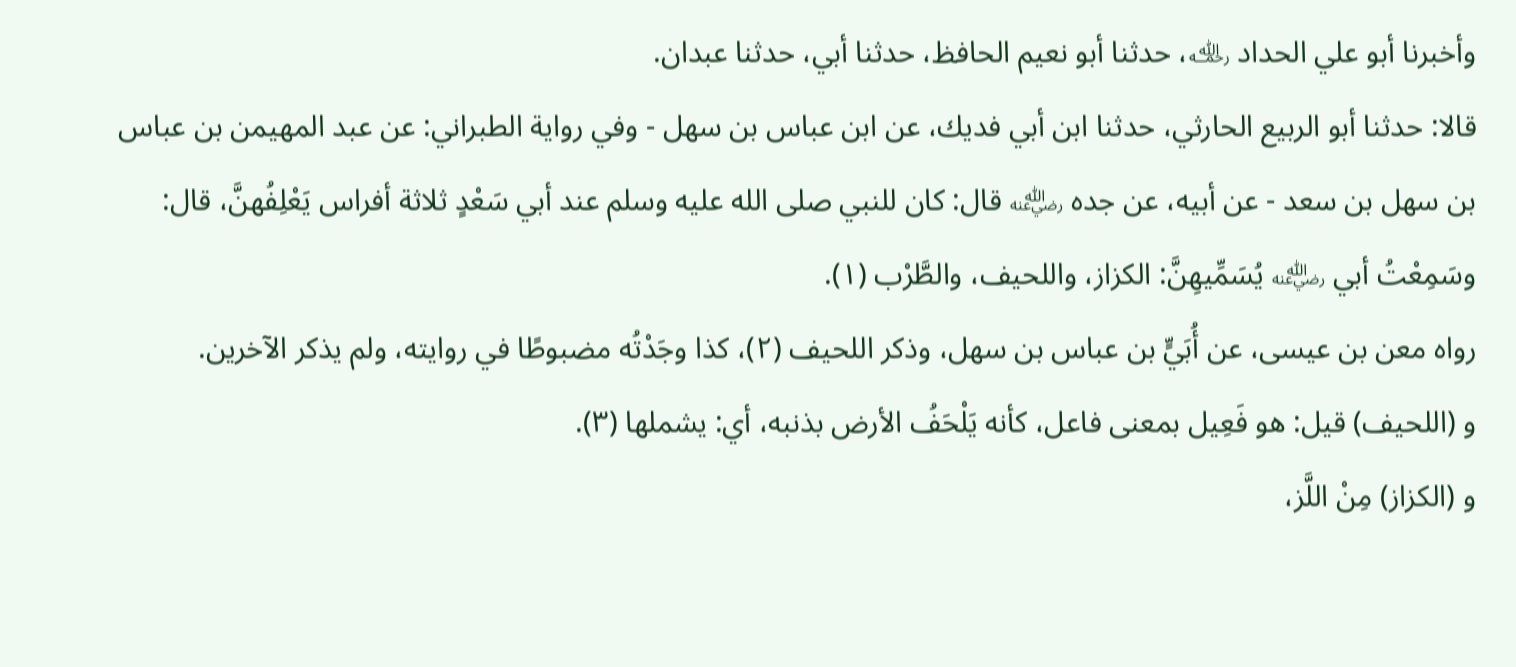وأخبرنا أبو علي الحداد ﵀، حدثنا أبو نعيم الحافظ، حدثنا أبي، حدثنا عبدان.
قالا: حدثنا أبو الربيع الحارثي، حدثنا ابن أبي فديك، عن ابن عباس بن سهل - وفي رواية الطبراني: عن عبد المهيمن بن عباس بن سهل بن سعد - عن أبيه، عن جده ﵁ قال: كان للنبي صلى الله عليه وسلم عند أبي سَعْدٍ ثلاثة أفراس يَعْلِفُهنَّ، قال: وسَمِعْتُ أبي ﵁ يُسَمِّيهِنَّ: الكزاز، واللحيف، والطَّرْب (١).
رواه معن بن عيسى، عن أُبَيٍّ بن عباس بن سهل، وذكر اللحيف (٢)، كذا وجَدْتُه مضبوطًا في روايته، ولم يذكر الآخرين.
و (اللحيف) قيل: هو فَعِيل بمعنى فاعل، كأنه يَلْحَفُ الأرض بذنبه، أي: يشملها (٣).
و (الكزاز) مِنْ اللَّز،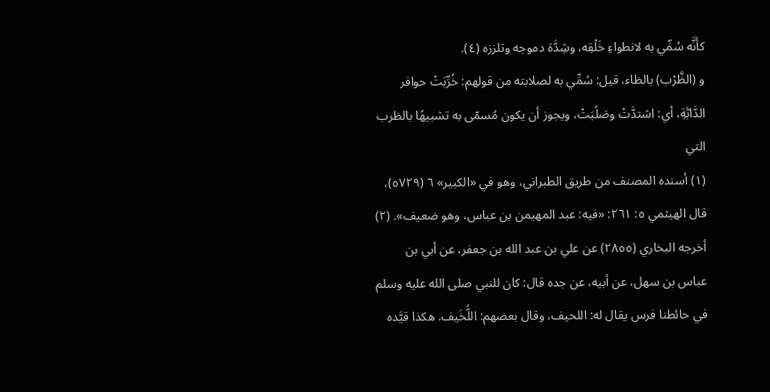كأَنَّه سُمِّي به لانطواءِ خَلْقِه، وشِدَّة دموجه وتلززه (٤).
و (الظَّرْب) بالظاء، قيل: سُمِّي به لصلابته من قولهم: خُرِّبَتْ حوافر الدَّابَّةِ، أي: اشتدَّتْ وصَلُبَتْ، ويجوز أن يكون مُسمّى به تشبيهًا بالظرب التي
(١) أسنده المصنف من طريق الطبراني، وهو في «الكبير» ٦ (٥٧٢٩)، قال الهيثمي ٥: ٢٦١: «فيه: عبد المهيمن بن عباس، وهو ضعيف». (٢) أخرجه البخاري (٢٨٥٥) عن علي بن عبد الله بن جعفر، عن أبي بن عباس بن سهل، عن أبيه، عن جده قال: كان للنبي صلى الله عليه وسلم في حائطنا فرس يقال له: اللحيف، وقال بعضهم: اللُّخَيف. هكذا قيَّده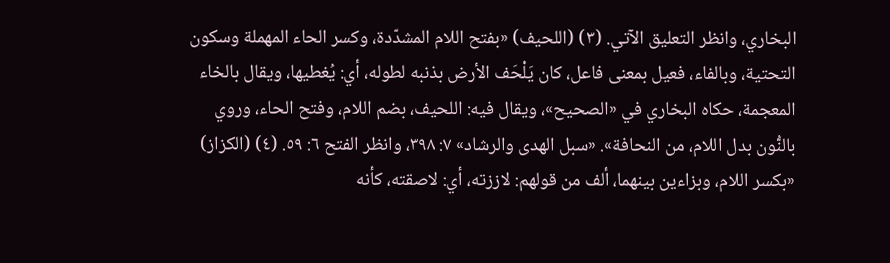البخاري، وانظر التعليق الآتي. (٣) (اللحيف) «بفتح اللام المشدّدة، وكسر الحاء المهملة وسكون التحتية، وبالفاء، فعيل بمعنى فاعل، كان يَلْحَف الأرض بذنبه لطوله، أي: يُغطيها، ويقال بالخاء المعجمة، حكاه البخاري في «الصحيح»، ويقال فيه: اللحيف، بضم اللام، وفتح الحاء، وروي بالنُّون بدل اللام، من النحافة». «سبل الهدى والرشاد» ٧: ٣٩٨، وانظر الفتح ٦: ٥٩. (٤) (الكزاز) «بكسر اللام، وبزاءين بينهما، ألف من قولهم: لاززته، أي: لاصقته، كأنه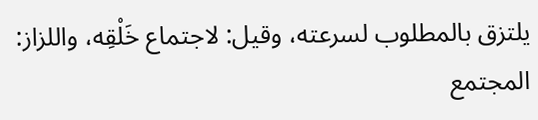يلتزق بالمطلوب لسرعته، وقيل: لاجتماع خَلْقِه، واللزاز: المجتمع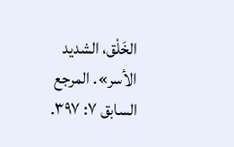الخَلْق، الشديد الأسر». المرجع السابق ٧: ٣٩٧.